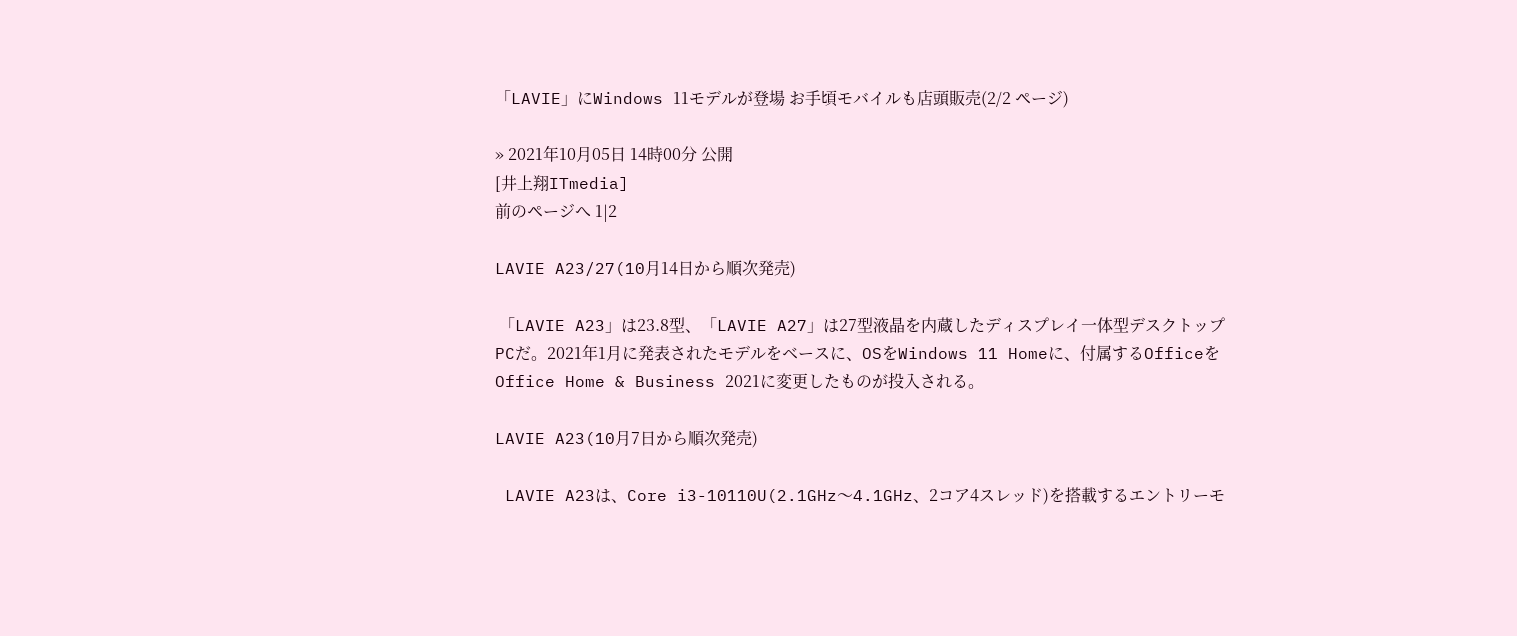「LAVIE」にWindows 11モデルが登場 お手頃モバイルも店頭販売(2/2 ページ)

» 2021年10月05日 14時00分 公開
[井上翔ITmedia]
前のページへ 1|2

LAVIE A23/27(10月14日から順次発売)

 「LAVIE A23」は23.8型、「LAVIE A27」は27型液晶を内蔵したディスプレイ一体型デスクトップPCだ。2021年1月に発表されたモデルをベースに、OSをWindows 11 Homeに、付属するOfficeをOffice Home & Business 2021に変更したものが投入される。

LAVIE A23(10月7日から順次発売)

 LAVIE A23は、Core i3-10110U(2.1GHz〜4.1GHz、2コア4スレッド)を搭載するエントリーモ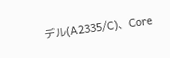デル(A2335/C)、Core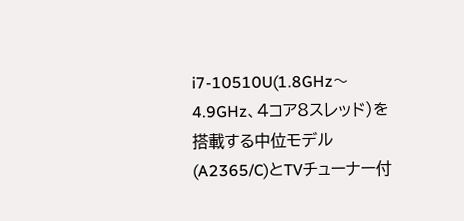i7-10510U(1.8GHz〜4.9GHz、4コア8スレッド)を搭載する中位モデル(A2365/C)とTVチューナー付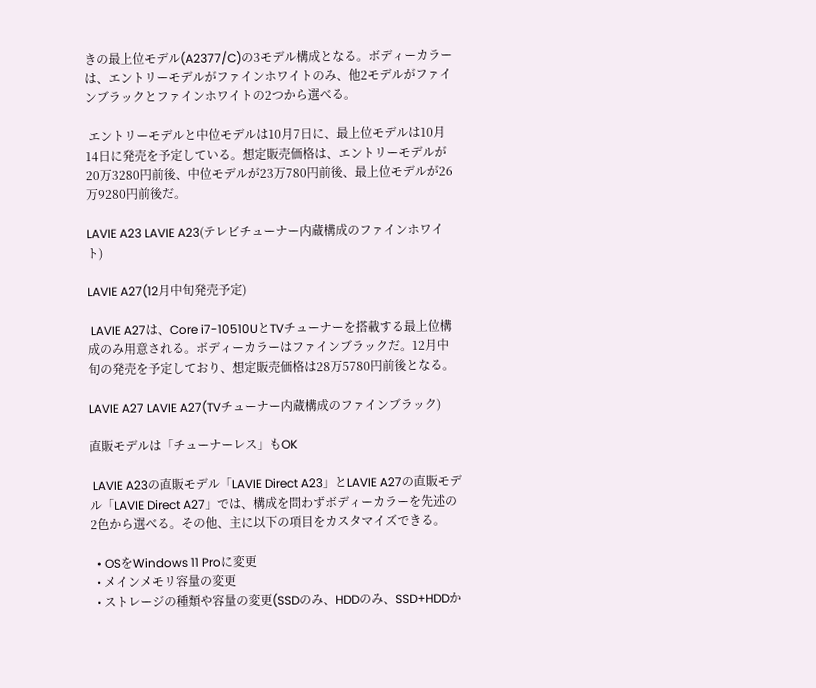きの最上位モデル(A2377/C)の3モデル構成となる。ボディーカラーは、エントリーモデルがファインホワイトのみ、他2モデルがファインブラックとファインホワイトの2つから選べる。

 エントリーモデルと中位モデルは10月7日に、最上位モデルは10月14日に発売を予定している。想定販売価格は、エントリーモデルが20万3280円前後、中位モデルが23万780円前後、最上位モデルが26万9280円前後だ。

LAVIE A23 LAVIE A23(テレビチューナー内蔵構成のファインホワイト)

LAVIE A27(12月中旬発売予定)

 LAVIE A27は、Core i7-10510UとTVチューナーを搭載する最上位構成のみ用意される。ボディーカラーはファインブラックだ。12月中旬の発売を予定しており、想定販売価格は28万5780円前後となる。

LAVIE A27 LAVIE A27(TVチューナー内蔵構成のファインブラック)

直販モデルは「チューナーレス」もOK

 LAVIE A23の直販モデル「LAVIE Direct A23」とLAVIE A27の直販モデル「LAVIE Direct A27」では、構成を問わずボディーカラーを先述の2色から選べる。その他、主に以下の項目をカスタマイズできる。

  • OSをWindows 11 Proに変更
  • メインメモリ容量の変更
  • ストレージの種類や容量の変更(SSDのみ、HDDのみ、SSD+HDDか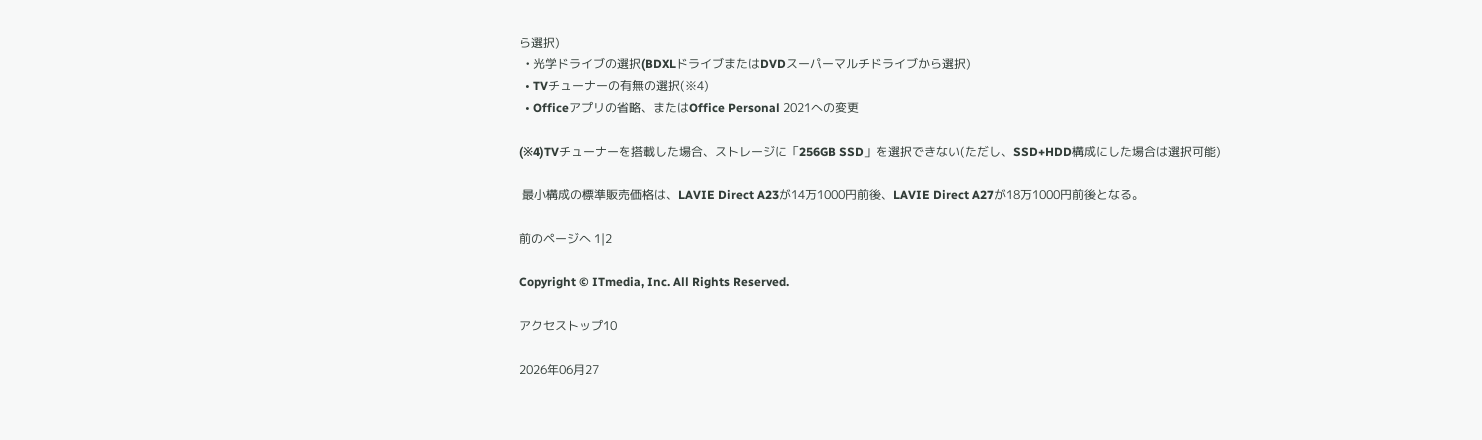ら選択)
  • 光学ドライブの選択(BDXLドライブまたはDVDスーパーマルチドライブから選択)
  • TVチューナーの有無の選択(※4)
  • Officeアプリの省略、またはOffice Personal 2021への変更

(※4)TVチューナーを搭載した場合、ストレージに「256GB SSD」を選択できない(ただし、SSD+HDD構成にした場合は選択可能)

 最小構成の標準販売価格は、LAVIE Direct A23が14万1000円前後、LAVIE Direct A27が18万1000円前後となる。

前のページへ 1|2

Copyright © ITmedia, Inc. All Rights Reserved.

アクセストップ10

2026年06月27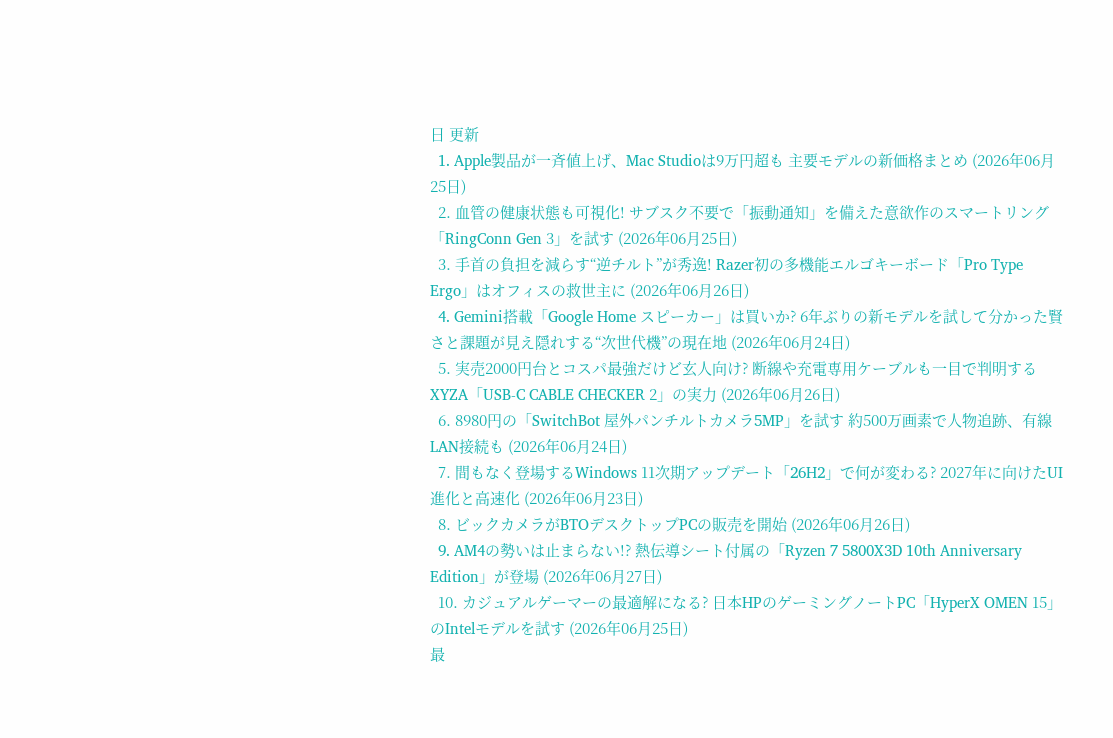日 更新
  1. Apple製品が一斉値上げ、Mac Studioは9万円超も 主要モデルの新価格まとめ (2026年06月25日)
  2. 血管の健康状態も可視化! サブスク不要で「振動通知」を備えた意欲作のスマートリング「RingConn Gen 3」を試す (2026年06月25日)
  3. 手首の負担を減らす“逆チルト”が秀逸! Razer初の多機能エルゴキーボード「Pro Type Ergo」はオフィスの救世主に (2026年06月26日)
  4. Gemini搭載「Google Home スピーカー」は買いか? 6年ぶりの新モデルを試して分かった賢さと課題が見え隠れする“次世代機”の現在地 (2026年06月24日)
  5. 実売2000円台とコスパ最強だけど玄人向け? 断線や充電専用ケーブルも一目で判明するXYZA「USB-C CABLE CHECKER 2」の実力 (2026年06月26日)
  6. 8980円の「SwitchBot 屋外パンチルトカメラ5MP」を試す 約500万画素で人物追跡、有線LAN接続も (2026年06月24日)
  7. 間もなく登場するWindows 11次期アップデート「26H2」で何が変わる? 2027年に向けたUI進化と高速化 (2026年06月23日)
  8. ビックカメラがBTOデスクトップPCの販売を開始 (2026年06月26日)
  9. AM4の勢いは止まらない!? 熱伝導シート付属の「Ryzen 7 5800X3D 10th Anniversary Edition」が登場 (2026年06月27日)
  10. カジュアルゲーマーの最適解になる? 日本HPのゲーミングノートPC「HyperX OMEN 15」のIntelモデルを試す (2026年06月25日)
最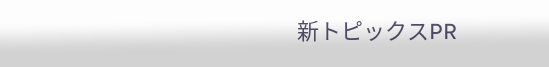新トピックスPR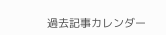過去記事カレンダー